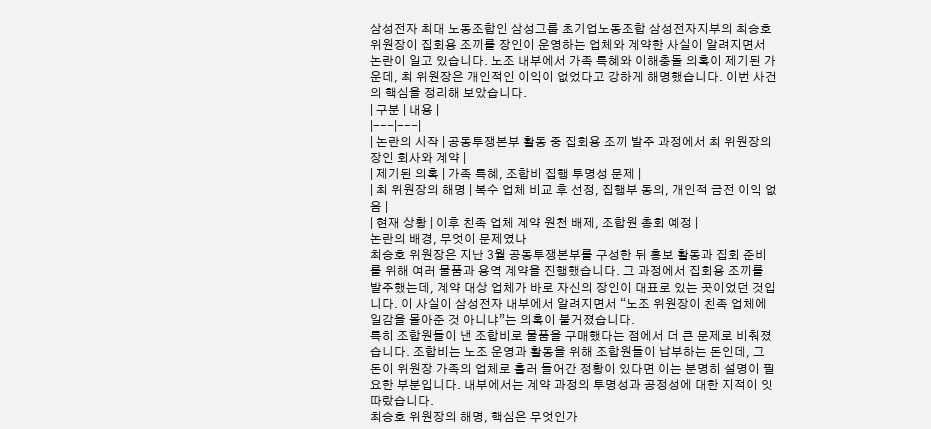삼성전자 최대 노동조합인 삼성그룹 초기업노동조합 삼성전자지부의 최승호 위원장이 집회용 조끼를 장인이 운영하는 업체와 계약한 사실이 알려지면서 논란이 일고 있습니다. 노조 내부에서 가족 특혜와 이해충돌 의혹이 제기된 가운데, 최 위원장은 개인적인 이익이 없었다고 강하게 해명했습니다. 이번 사건의 핵심을 정리해 보았습니다.
| 구분 | 내용 |
|---|---|
| 논란의 시작 | 공동투쟁본부 활동 중 집회용 조끼 발주 과정에서 최 위원장의 장인 회사와 계약 |
| 제기된 의혹 | 가족 특혜, 조합비 집행 투명성 문제 |
| 최 위원장의 해명 | 복수 업체 비교 후 선정, 집행부 동의, 개인적 금전 이익 없음 |
| 현재 상황 | 이후 친족 업체 계약 원천 배제, 조합원 총회 예정 |
논란의 배경, 무엇이 문제였나
최승호 위원장은 지난 3월 공동투쟁본부를 구성한 뒤 홍보 활동과 집회 준비를 위해 여러 물품과 용역 계약을 진행했습니다. 그 과정에서 집회용 조끼를 발주했는데, 계약 대상 업체가 바로 자신의 장인이 대표로 있는 곳이었던 것입니다. 이 사실이 삼성전자 내부에서 알려지면서 “노조 위원장이 친족 업체에 일감을 몰아준 것 아니냐”는 의혹이 불거졌습니다.
특히 조합원들이 낸 조합비로 물품을 구매했다는 점에서 더 큰 문제로 비춰졌습니다. 조합비는 노조 운영과 활동을 위해 조합원들이 납부하는 돈인데, 그 돈이 위원장 가족의 업체로 흘러 들어간 정황이 있다면 이는 분명히 설명이 필요한 부분입니다. 내부에서는 계약 과정의 투명성과 공정성에 대한 지적이 잇따랐습니다.
최승호 위원장의 해명, 핵심은 무엇인가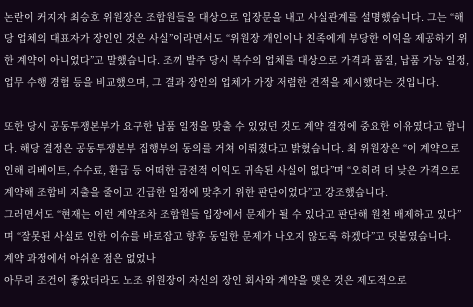논란이 커지자 최승호 위원장은 조합원들을 대상으로 입장문을 내고 사실관계를 설명했습니다. 그는 “해당 업체의 대표자가 장인인 것은 사실”이라면서도 “위원장 개인이나 친족에게 부당한 이익을 제공하기 위한 계약이 아니었다”고 말했습니다. 조끼 발주 당시 복수의 업체를 대상으로 가격과 품질, 납품 가능 일정, 업무 수행 경험 등을 비교했으며, 그 결과 장인의 업체가 가장 저렴한 견적을 제시했다는 것입니다.

또한 당시 공동투쟁본부가 요구한 납품 일정을 맞출 수 있었던 것도 계약 결정에 중요한 이유였다고 합니다. 해당 결정은 공동투쟁본부 집행부의 동의를 거쳐 이뤄졌다고 밝혔습니다. 최 위원장은 “이 계약으로 인해 리베이트, 수수료, 환급 등 어떠한 금전적 이익도 귀속된 사실이 없다”며 “오히려 더 낮은 가격으로 계약해 조합비 지출을 줄이고 긴급한 일정에 맞추기 위한 판단이었다”고 강조했습니다.
그러면서도 “현재는 이런 계약조차 조합원들 입장에서 문제가 될 수 있다고 판단해 원천 배제하고 있다”며 “잘못된 사실로 인한 이슈를 바로잡고 향후 동일한 문제가 나오지 않도록 하겠다”고 덧붙였습니다.
계약 과정에서 아쉬운 점은 없었나
아무리 조건이 좋았더라도 노조 위원장이 자신의 장인 회사와 계약을 맺은 것은 제도적으로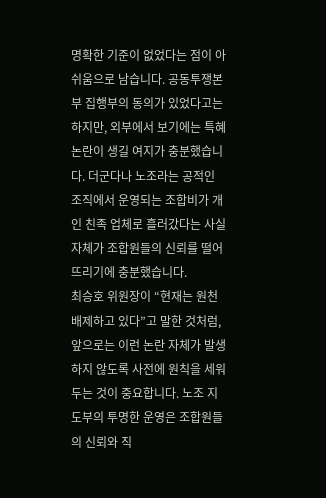명확한 기준이 없었다는 점이 아쉬움으로 남습니다. 공동투쟁본부 집행부의 동의가 있었다고는 하지만, 외부에서 보기에는 특혜 논란이 생길 여지가 충분했습니다. 더군다나 노조라는 공적인 조직에서 운영되는 조합비가 개인 친족 업체로 흘러갔다는 사실 자체가 조합원들의 신뢰를 떨어뜨리기에 충분했습니다.
최승호 위원장이 “현재는 원천 배제하고 있다”고 말한 것처럼, 앞으로는 이런 논란 자체가 발생하지 않도록 사전에 원칙을 세워두는 것이 중요합니다. 노조 지도부의 투명한 운영은 조합원들의 신뢰와 직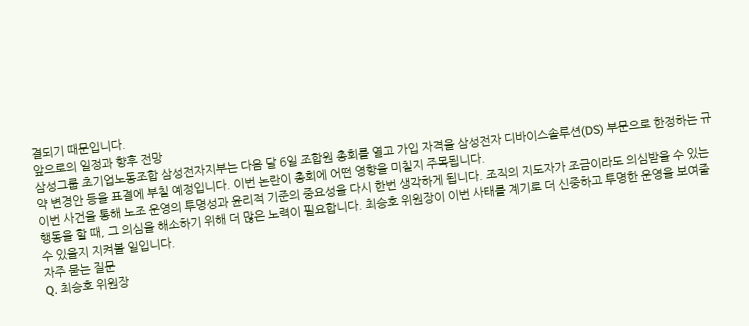결되기 때문입니다.
앞으로의 일정과 향후 전망
삼성그룹 초기업노동조합 삼성전자지부는 다음 달 6일 조합원 총회를 열고 가입 자격을 삼성전자 디바이스솔루션(DS) 부문으로 한정하는 규약 변경안 등을 표결에 부칠 예정입니다. 이번 논란이 총회에 어떤 영향을 미칠지 주목됩니다.
이번 사건을 통해 노조 운영의 투명성과 윤리적 기준의 중요성을 다시 한번 생각하게 됩니다. 조직의 지도자가 조금이라도 의심받을 수 있는 행동을 할 때, 그 의심을 해소하기 위해 더 많은 노력이 필요합니다. 최승호 위원장이 이번 사태를 계기로 더 신중하고 투명한 운영을 보여줄 수 있을지 지켜볼 일입니다.
자주 묻는 질문
Q. 최승호 위원장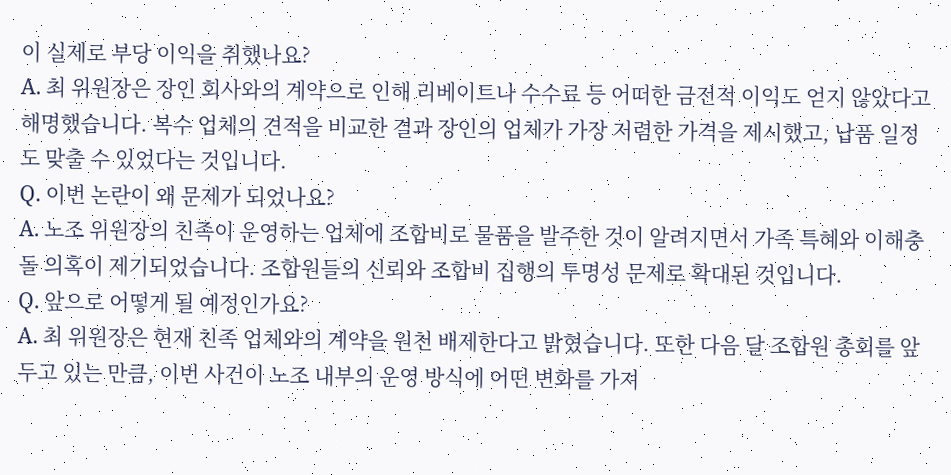이 실제로 부당 이익을 취했나요?
A. 최 위원장은 장인 회사와의 계약으로 인해 리베이트나 수수료 등 어떠한 금전적 이익도 얻지 않았다고 해명했습니다. 복수 업체의 견적을 비교한 결과 장인의 업체가 가장 저렴한 가격을 제시했고, 납품 일정도 맞출 수 있었다는 것입니다.
Q. 이번 논란이 왜 문제가 되었나요?
A. 노조 위원장의 친족이 운영하는 업체에 조합비로 물품을 발주한 것이 알려지면서 가족 특혜와 이해충돌 의혹이 제기되었습니다. 조합원들의 신뢰와 조합비 집행의 투명성 문제로 확대된 것입니다.
Q. 앞으로 어떻게 될 예정인가요?
A. 최 위원장은 현재 친족 업체와의 계약을 원천 배제한다고 밝혔습니다. 또한 다음 달 조합원 총회를 앞두고 있는 만큼, 이번 사건이 노조 내부의 운영 방식에 어떤 변화를 가져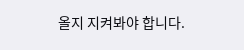올지 지켜봐야 합니다.